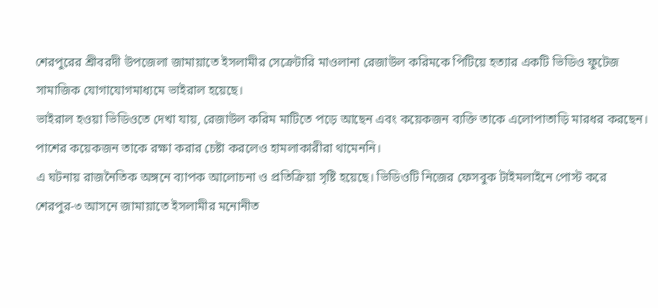শেরপুরের শ্রীবরদী উপজেলা জামায়াতে ইসলামীর সেক্রেটারি মাওলানা রেজাউল করিমকে পিটিয়ে হত্যার একটি ভিডিও ফুটেজ সামাজিক যোগাযোগমাধ্যমে ভাইরাল হয়েছে।
ভাইরাল হওয়া ভিডিওতে দেখা যায়, রেজাউল করিম মাটিতে পড়ে আছেন এবং কয়েকজন ব্যক্তি তাকে এলোপাতাড়ি মারধর করছেন। পাশের কয়েকজন তাকে রক্ষা করার চেষ্টা করলেও হামলাকারীরা থামেননি।
এ ঘটনায় রাজনৈতিক অঙ্গনে ব্যাপক আলোচনা ও প্রতিক্রিয়া সৃষ্টি হয়েছে। ভিডিওটি নিজের ফেসবুক টাইমলাইনে পোস্ট করে শেরপুর-৩ আসনে জামায়াতে ইসলামীর মনোনীত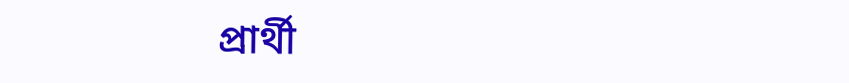প্রার্থী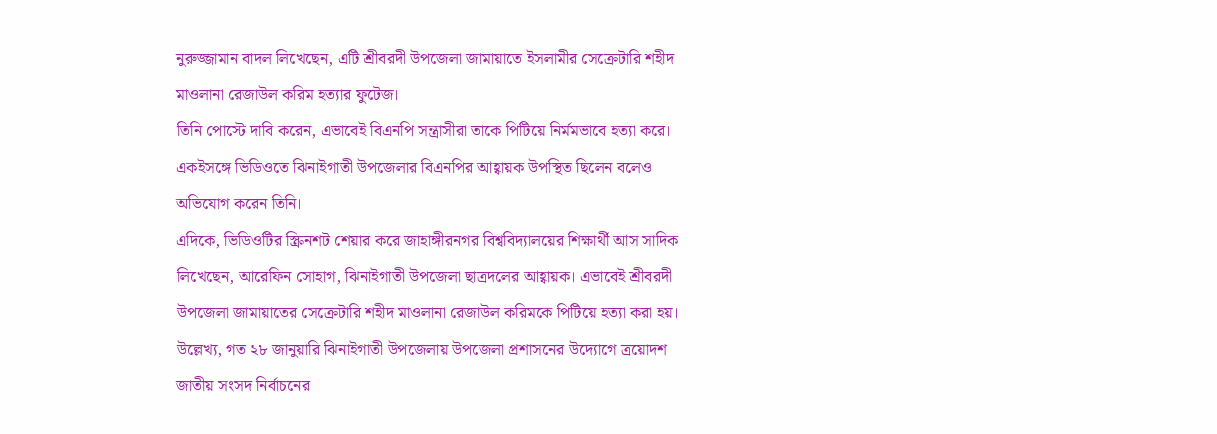নুরুজ্জামান বাদল লিখেছেন, এটি শ্রীবরদী উপজেলা জামায়াতে ইসলামীর সেক্রেটারি শহীদ মাওলানা রেজাউল করিম হত্যার ফুটেজ।
তিনি পোস্টে দাবি করেন, এভাবেই বিএনপি সন্ত্রাসীরা তাকে পিটিয়ে নির্মমভাবে হত্যা করে। একইসঙ্গে ভিডিওতে ঝিনাইগাতী উপজেলার বিএনপির আহ্বায়ক উপস্থিত ছিলেন বলেও অভিযোগ করেন তিনি।
এদিকে, ভিডিওটির স্ক্রিনশট শেয়ার করে জাহাঙ্গীরনগর বিশ্ববিদ্যালয়ের শিক্ষার্থী আস সাদিক লিখেছেন, আরেফিন সোহাগ, ঝিনাইগাতী উপজেলা ছাত্রদলের আহ্বায়ক। এভাবেই শ্রীবরদী উপজেলা জামায়াতের সেক্রেটারি শহীদ মাওলানা রেজাউল করিমকে পিটিয়ে হত্যা করা হয়।
উল্লেখ্য, গত ২৮ জানুয়ারি ঝিনাইগাতী উপজেলায় উপজেলা প্রশাসনের উদ্যোগে ত্রয়োদশ জাতীয় সংসদ নির্বাচনের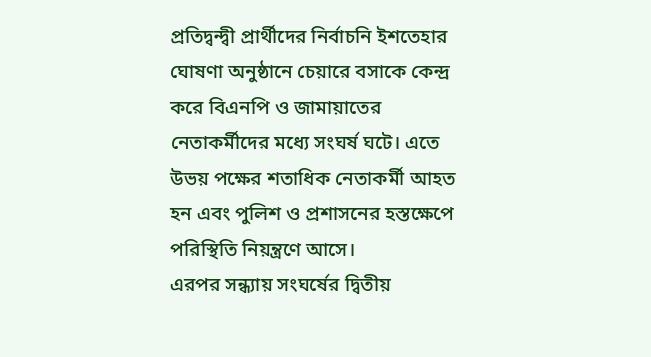প্রতিদ্বন্দ্বী প্রার্থীদের নির্বাচনি ইশতেহার ঘোষণা অনুষ্ঠানে চেয়ারে বসাকে কেন্দ্র করে বিএনপি ও জামায়াতের নেতাকর্মীদের মধ্যে সংঘর্ষ ঘটে। এতে উভয় পক্ষের শতাধিক নেতাকর্মী আহত হন এবং পুলিশ ও প্রশাসনের হস্তক্ষেপে পরিস্থিতি নিয়ন্ত্রণে আসে।
এরপর সন্ধ্যায় সংঘর্ষের দ্বিতীয়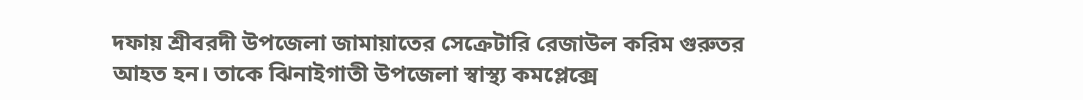দফায় শ্রীবরদী উপজেলা জামায়াতের সেক্রেটারি রেজাউল করিম গুরুতর আহত হন। তাকে ঝিনাইগাতী উপজেলা স্বাস্থ্য কমপ্লেক্সে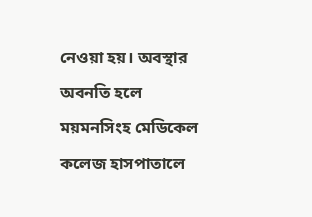নেওয়া হয়। অবস্থার অবনতি হলে ময়মনসিংহ মেডিকেল কলেজ হাসপাতালে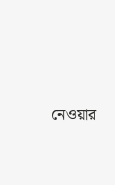নেওয়ার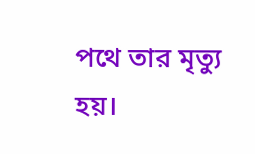পথে তার মৃত্যু হয়।